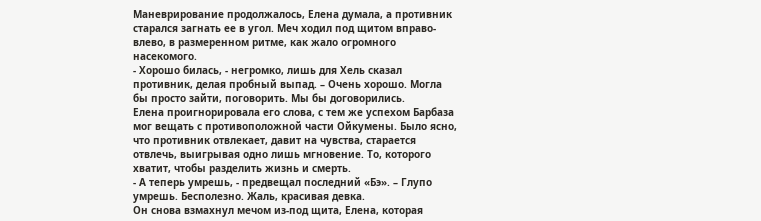Маневрирование продолжалось, Елена думала, а противник старался загнать ее в угол. Меч ходил под щитом вправо-влево, в размеренном ритме, как жало огромного насекомого.
- Хорошо билась, - негромко, лишь для Хель сказал противник, делая пробный выпад. – Очень хорошо. Могла бы просто зайти, поговорить. Мы бы договорились.
Елена проигнорировала его слова, с тем же успехом Барбаза мог вещать с противоположной части Ойкумены. Было ясно, что противник отвлекает, давит на чувства, старается отвлечь, выигрывая одно лишь мгновение. То, которого хватит, чтобы разделить жизнь и смерть.
- А теперь умрешь, - предвещал последний «Бэ». – Глупо умрешь. Бесполезно. Жаль, красивая девка.
Он снова взмахнул мечом из-под щита, Елена, которая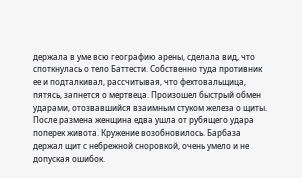держала в уме всю географию арены, сделала вид, что споткнулась о тело Баттести. Собственно туда противник ее и подталкивал, рассчитывая, что фехтовальщица, пятясь, запнется о мертвеца. Произошел быстрый обмен ударами, отозвавшийся взаимным стуком железа о щиты. После размена женщина едва ушла от рубящего удара поперек живота. Кружение возобновилось. Барбаза держал щит с небрежной сноровкой, очень умело и не допуская ошибок.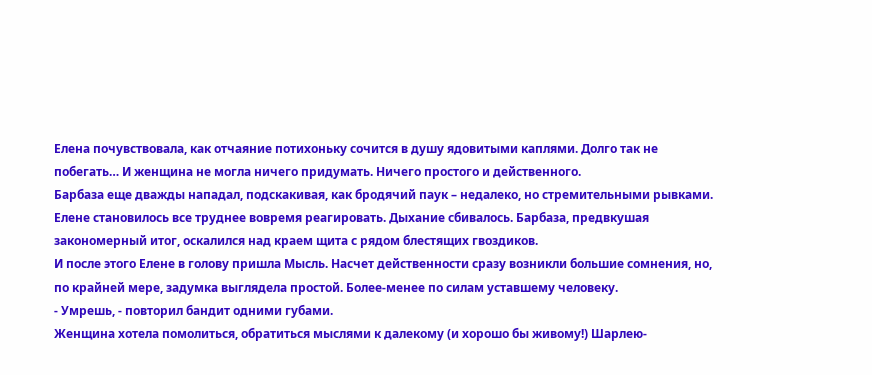Елена почувствовала, как отчаяние потихоньку сочится в душу ядовитыми каплями. Долго так не побегать… И женщина не могла ничего придумать. Ничего простого и действенного.
Барбаза еще дважды нападал, подскакивая, как бродячий паук – недалеко, но стремительными рывками. Елене становилось все труднее вовремя реагировать. Дыхание сбивалось. Барбаза, предвкушая закономерный итог, оскалился над краем щита с рядом блестящих гвоздиков.
И после этого Елене в голову пришла Мысль. Насчет действенности сразу возникли большие сомнения, но, по крайней мере, задумка выглядела простой. Более-менее по силам уставшему человеку.
- Умрешь, - повторил бандит одними губами.
Женщина хотела помолиться, обратиться мыслями к далекому (и хорошо бы живому!) Шарлею-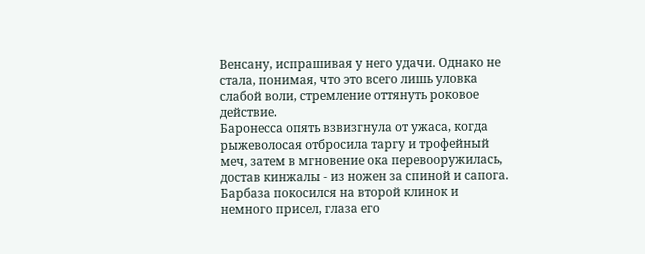Венсану, испрашивая у него удачи. Однако не стала, понимая, что это всего лишь уловка слабой воли, стремление оттянуть роковое действие.
Баронесса опять взвизгнула от ужаса, когда рыжеволосая отбросила таргу и трофейный меч, затем в мгновение ока перевооружилась, достав кинжалы - из ножен за спиной и сапога. Барбаза покосился на второй клинок и немного присел, глаза его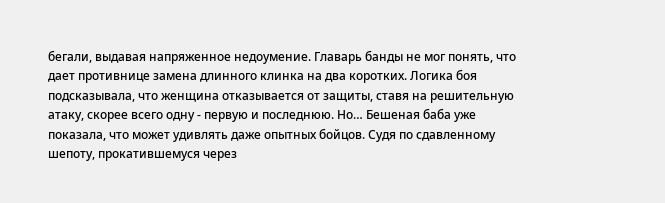бегали, выдавая напряженное недоумение. Главарь банды не мог понять, что дает противнице замена длинного клинка на два коротких. Логика боя подсказывала, что женщина отказывается от защиты, ставя на решительную атаку, скорее всего одну - первую и последнюю. Но… Бешеная баба уже показала, что может удивлять даже опытных бойцов. Судя по сдавленному шепоту, прокатившемуся через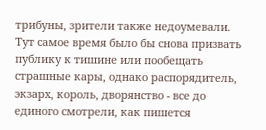трибуны, зрители также недоумевали. Тут самое время было бы снова призвать публику к тишине или пообещать страшные кары, однако распорядитель, экзарх, король, дворянство - все до единого смотрели, как пишется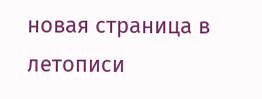новая страница в летописи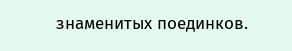знаменитых поединков.